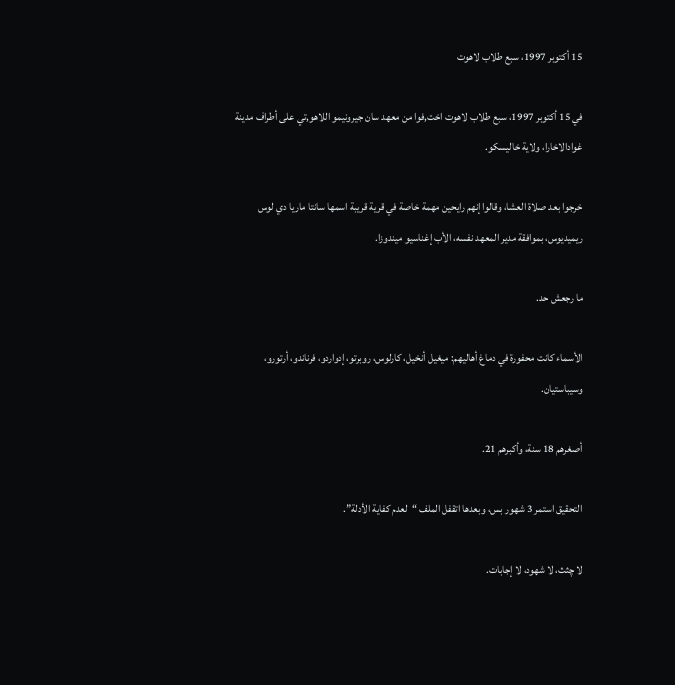15 أكتوبر 1997، سبع طلاب لاهوت

في 15 أكتوبر 1997، سبع طلاب لاهوت اخت,فوا من معهد سان جيرونيمو اللاهو,تي على أطراف مدينة غوادالاخارا، ولاية خاليسكو.

خرجوا بعد صلاة العشا، وقالوا إنهم رايحين مهمة خاصة في قرية قريبة اسمها سانتا ماريا دي لوس ريميديوس، بموافقة مدير المعهد نفسه، الأب إغناسيو ميندوزا.

ما رجعش حد.

الأسماء كانت محفورة في دماغ أهاليهم: ميغيل أنخيل، كارلوس، روبرتو، إدواردو، فرناندو، أرتورو، وسيباستيان.

أصغرهم 18 سنة، وأكبرهم 21.

التحقيق استمر 3 شهور بس، وبعدها اتقفل الملف “لعدم كفاية الأدلة”.

لا چثث، لا شهود، لا إجابات.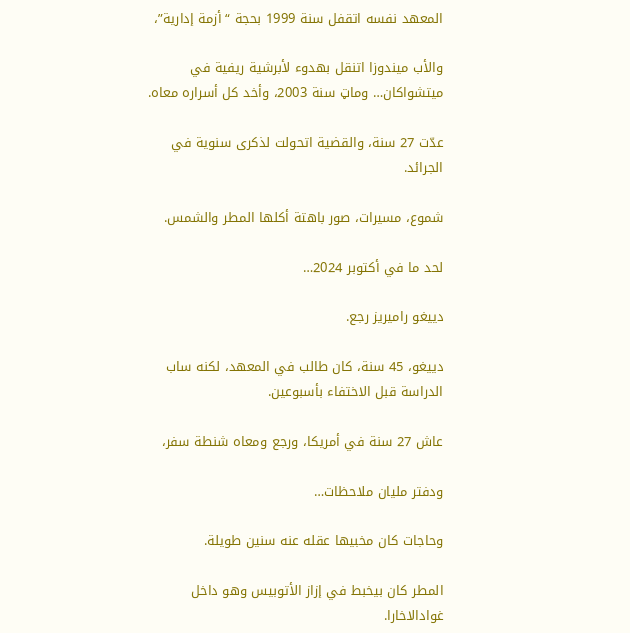المعهد نفسه اتقفل سنة 1999 بحجة “أزمة إدارية”،

والأب ميندوزا اتنقل بهدوء لأبرشية ريفية في ميتشواكان… وماټ سنة 2003، وأخد كل أسراره معاه.

عدّت 27 سنة، والقضية اتحولت لذكرى سنوية في الجرائد.

شموع، مسيرات، صور باهتة أكلها المطر والشمس.

لحد ما في أكتوبر 2024…

دييغو راميريز رجع.

دييغو، 45 سنة، كان طالب في المعهد، لكنه ساب الدراسة قبل الاختفاء بأسبوعين.

عاش 27 سنة في أمريكا، ورجع ومعاه شنطة سفر،

ودفتر مليان ملاحظات…

وحاجات كان مخبيها عقله عنه سنين طويلة.

المطر كان بيخبط في إزاز الأتوبيس وهو داخل غوادالاخارا.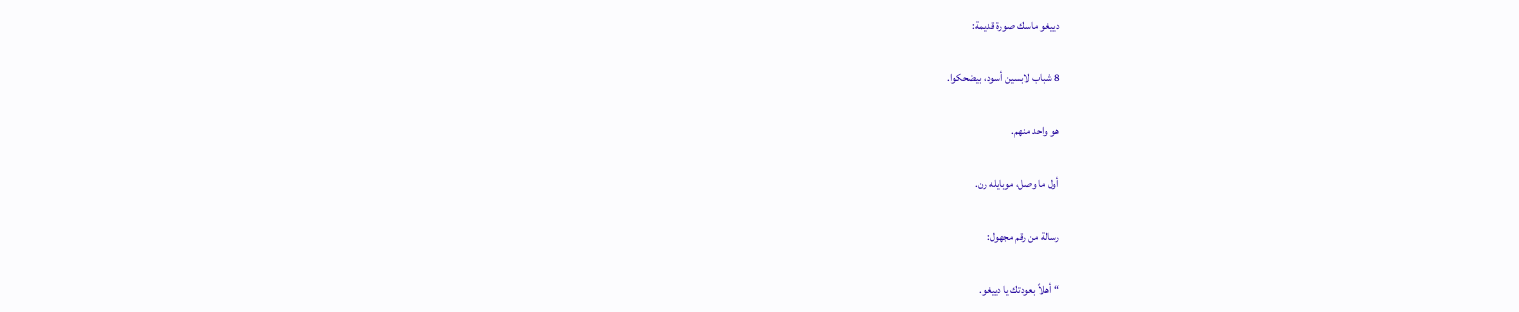دييغو ماسك صورة قديمة:

8 شباب لابسين أسود، بيضحكوا.

هو واحد منهم.

أول ما وصل، موبايله رن.

رسالة من رقم مجهول:

“أهلاً بعودتك يا دييغو.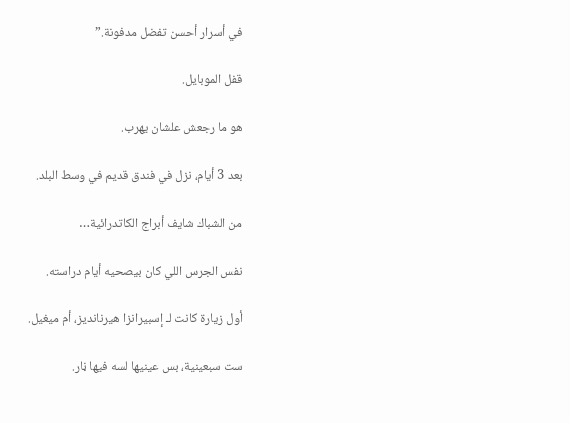في أسرار أحسن تفضل مدفونة.”

قفل الموبايل.

هو ما رجعش علشان يهرب.

بعد 3 أيام، نزل في فندق قديم في وسط البلد.

من الشباك شايف أبراج الكاتدرائية…

نفس الجرس اللي كان بيصحيه أيام دراسته.

أول زيارة كانت لـ إسبيرانزا هيرنانديز، أم ميغيل.

ست سبعينية، بس عينيها لسه فيها ڼار.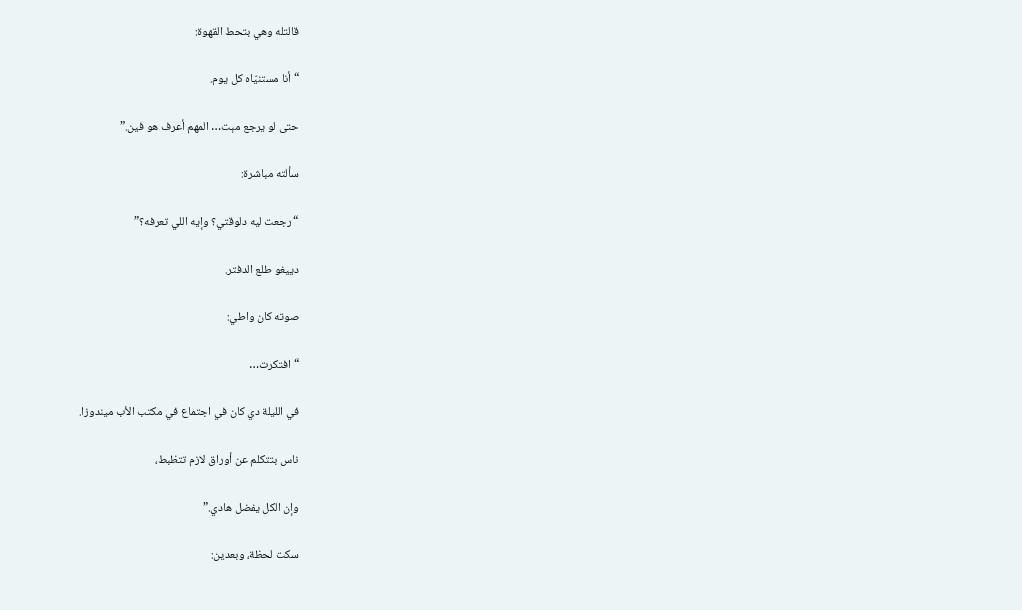قالتله وهي بتحط القهوة:

“أنا مستنيّاه كل يوم.

حتى لو يرجع مېت… المهم أعرف هو فين.”

سألته مباشرة:

“رجعت ليه دلوقتي؟ وإيه اللي تعرفه؟”

دييغو طلع الدفتر.

صوته كان واطي:

“افتكرت…

في الليلة دي كان في اجتماع في مكتب الأب ميندوزا.

ناس بتتكلم عن أوراق لازم تتظبط،

وإن الكل يفضل هادي.”

سكت لحظة، وبعدين: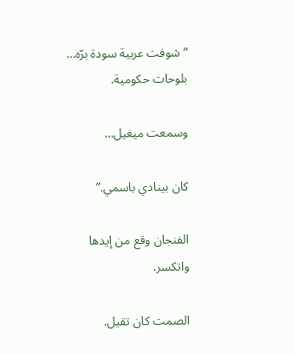“شوفت عربية سودة برّه… بلوحات حكومية.

وسمعت ميغيل…

كان بينادي باسمي.”

الفنجان وقع من إيدها واتكسر.

الصمت كان تقيل.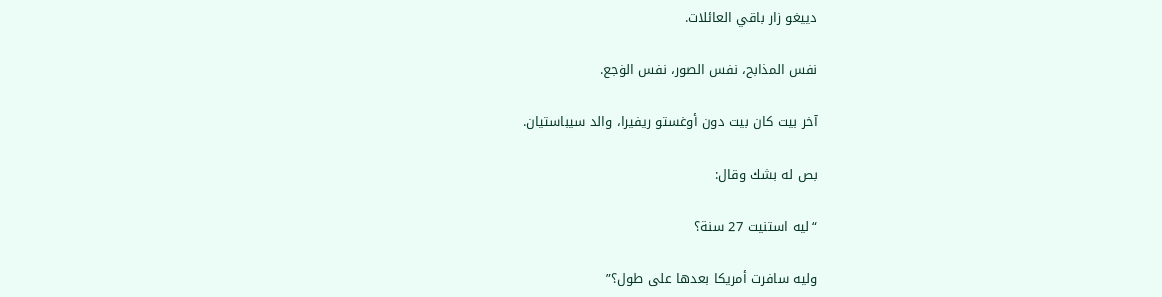دييغو زار باقي العائلات.

نفس المذابح، نفس الصور، نفس الۏجع.

آخر بيت كان بيت دون أوغستو ريفيرا، والد سيباستيان.

بص له بشك وقال:

“ليه استنيت 27 سنة؟

وليه سافرت أمريكا بعدها على طول؟”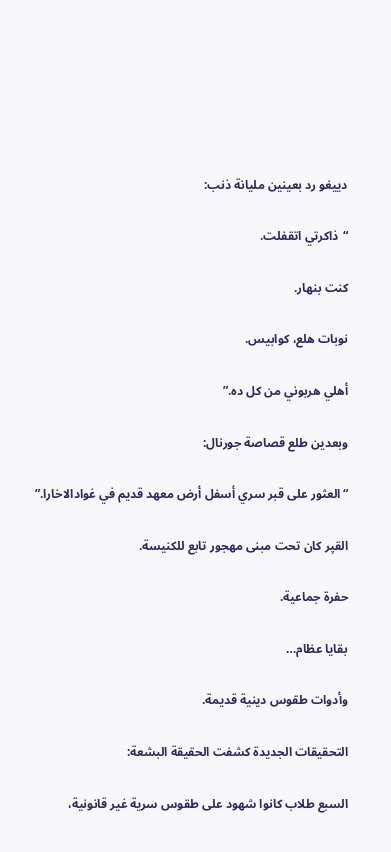دييغو رد بعينين مليانة ذنب:

“ذاكرتي اتقفلت.

كنت بنهار.

نوبات هلع، كوابيس.

أهلي هربوني من كل ده.”

وبعدين طلع قصاصة جورنال:

“العثور على قبر سري أسفل أرض معهد قديم في غوادالاخارا.”

القپر كان تحت مبنى مهجور تابع للكنيسة.

حفرة جماعية.

بقايا عظام…

وأدوات طقوس دينية قديمة.

التحقيقات الجديدة كشفت الحقيقة البشعة:

السبع طلاب كانوا شهود على طقوس سرية غير قانونية،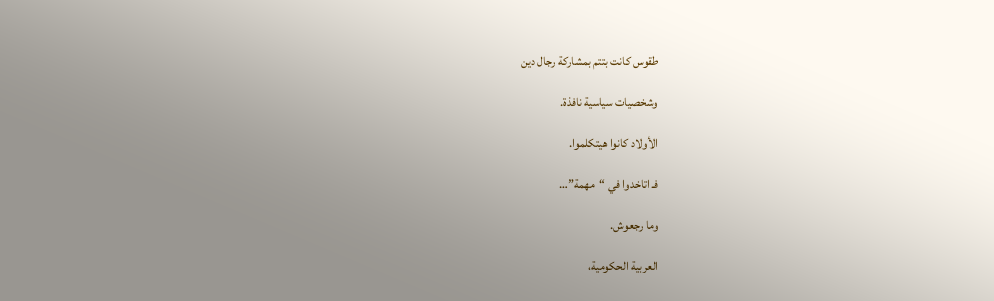طقوس كانت بتتم بمشاركة رجال دين

وشخصيات سياسية نافذة.

الأولاد كانوا هيتكلموا.

فـ اتاخدوا في “مهمة”…

وما رجعوش.

العربية الحكومية،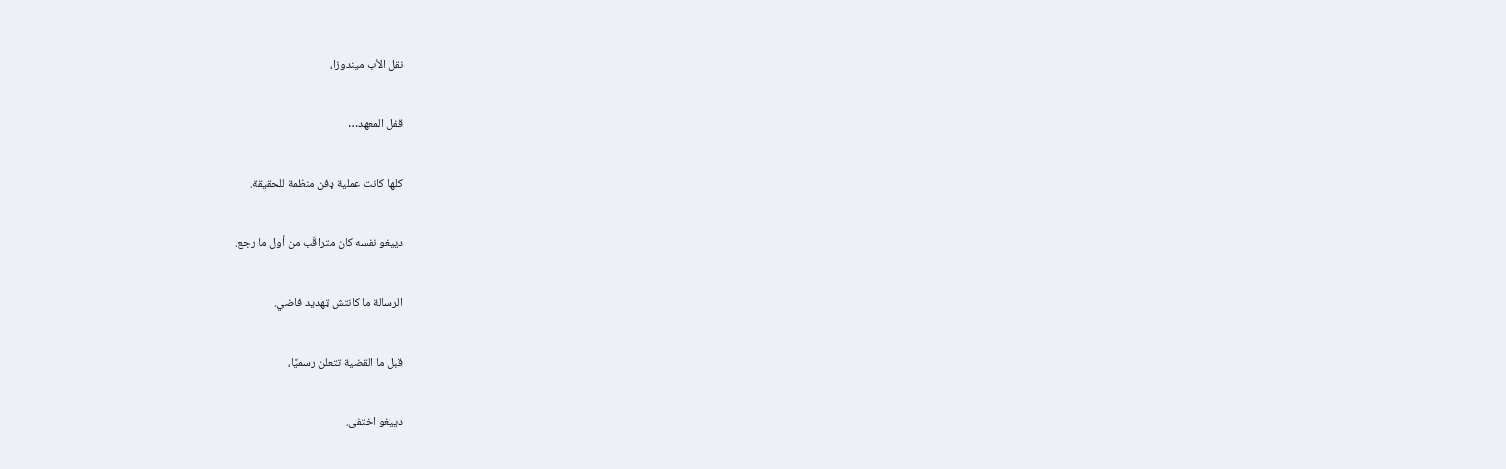نقل الأب ميندوزا،

قفل المعهد…

كلها كانت عملية ډفن منظمة للحقيقة.

دييغو نفسه كان متراقَب من أول ما رجع.

الرسالة ما كانتش ټهديد فاضي.

قبل ما القضية تتعلن رسميًا،

دييغو اختفى.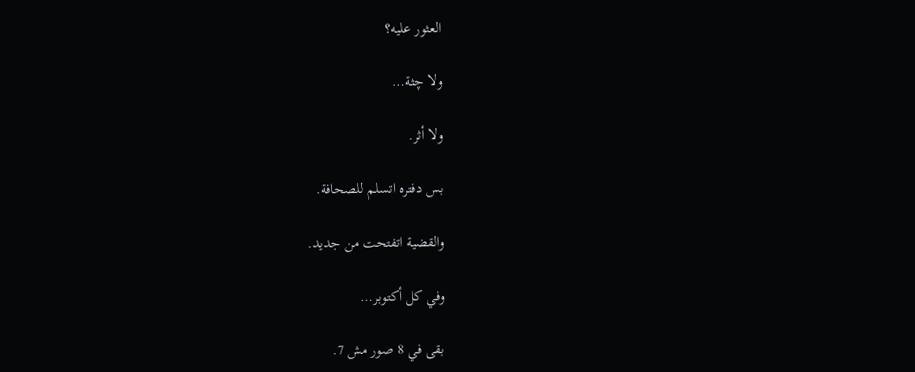العثور عليه؟

ولا چثة…

ولا أثر.

بس دفتره اتسلم للصحافة.

والقضية اتفتحت من جديد.

وفي كل أكتوبر…

بقى في 8 صور مش 7.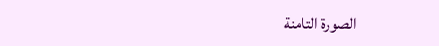الصورة التامنة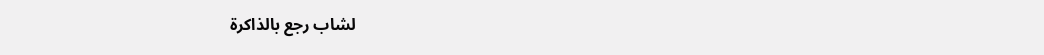لشاب رجع بالذاكرة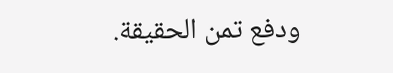ودفع تمن الحقيقة.